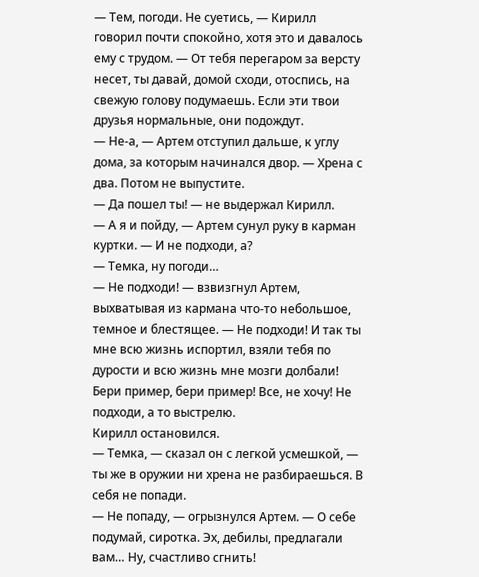— Тем, погоди. Не суетись, — Кирилл говорил почти спокойно, хотя это и давалось ему с трудом. — От тебя перегаром за версту несет, ты давай, домой сходи, отоспись, на свежую голову подумаешь. Если эти твои друзья нормальные, они подождут.
— Не-а, — Артем отступил дальше, к углу дома, за которым начинался двор. — Хрена с два. Потом не выпустите.
— Да пошел ты! — не выдержал Кирилл.
— А я и пойду, — Артем сунул руку в карман куртки. — И не подходи, а?
— Темка, ну погоди…
— Не подходи! — взвизгнул Артем, выхватывая из кармана что-то небольшое, темное и блестящее. — Не подходи! И так ты мне всю жизнь испортил, взяли тебя по дурости и всю жизнь мне мозги долбали! Бери пример, бери пример! Все, не хочу! Не подходи, а то выстрелю.
Кирилл остановился.
— Темка, — сказал он с легкой усмешкой, — ты же в оружии ни хрена не разбираешься. В себя не попади.
— Не попаду, — огрызнулся Артем. — О себе подумай, сиротка. Эх, дебилы, предлагали вам… Ну, счастливо сгнить!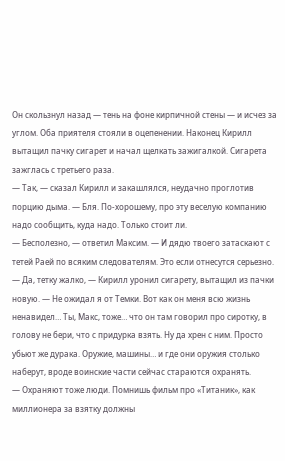Он скользнул назад — тень на фоне кирпичной стены — и исчез за углом. Оба приятеля стояли в оцепенении. Наконец Кирилл вытащил пачку сигарет и начал щелкать зажигалкой. Сигарета зажглась с третьего раза.
— Так, — сказал Кирилл и закашлялся, неудачно проглотив порцию дыма. — Бля. По-хорошему, про эту веселую компанию надо сообщить, куда надо. Только стоит ли.
— Бесполезно, — ответил Максим. — И дядю твоего затаскают с тетей Раей по всяким следователям. Это если отнесутся серьезно.
— Да, тетку жалко, — Кирилл уронил сигарету, вытащил из пачки новую. — Не ожидал я от Темки. Вот как он меня всю жизнь ненавидел… Ты, Макс, тоже… что он там говорил про сиротку, в голову не бери, что с придурка взять. Ну да хрен с ним. Просто убьют же дурака. Оружие, машины… и где они оружия столько наберут, вроде воинские части сейчас стараются охранять.
— Охраняют тоже люди. Помнишь фильм про «Титаник», как миллионера за взятку должны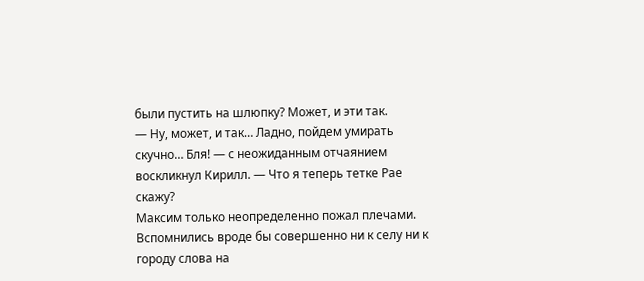были пустить на шлюпку? Может, и эти так.
— Ну, может, и так… Ладно, пойдем умирать скучно… Бля! — с неожиданным отчаянием воскликнул Кирилл. — Что я теперь тетке Рае скажу?
Максим только неопределенно пожал плечами. Вспомнились вроде бы совершенно ни к селу ни к городу слова на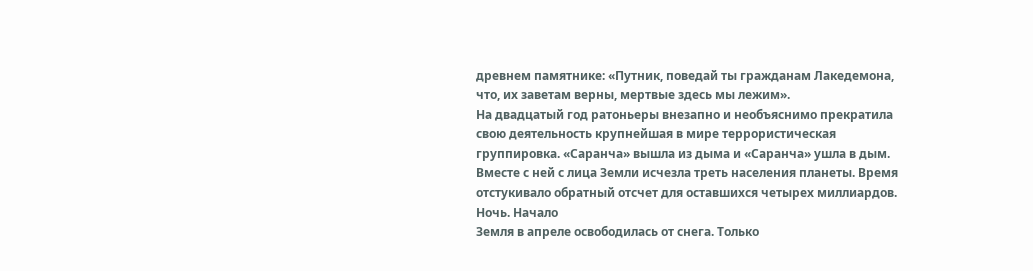древнем памятнике: «Путник, поведай ты гражданам Лакедемона, что, их заветам верны, мертвые здесь мы лежим».
На двадцатый год ратоньеры внезапно и необъяснимо прекратила свою деятельность крупнейшая в мире террористическая группировка. «Саранча» вышла из дыма и «Саранча» ушла в дым.
Вместе с ней с лица Земли исчезла треть населения планеты. Время отстукивало обратный отсчет для оставшихся четырех миллиардов.
Ночь. Начало
Земля в апреле освободилась от снега. Только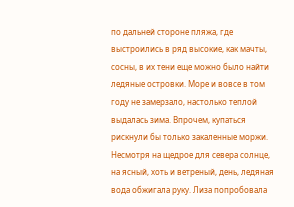по дальней стороне пляжа, где выстроились в ряд высокие, как мачты, сосны, в их тени еще можно было найти ледяные островки. Море и вовсе в том году не замерзало, настолько теплой выдалась зима. Впрочем, купаться рискнули бы только закаленные моржи. Несмотря на щедрое для севера солнце, на ясный, хоть и ветреный, день, ледяная вода обжигала руку. Лиза попробовала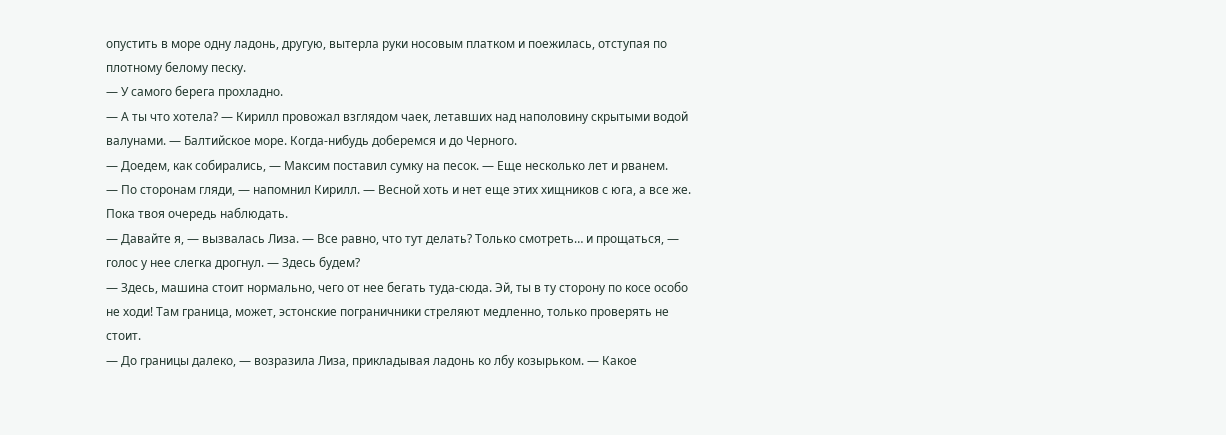опустить в море одну ладонь, другую, вытерла руки носовым платком и поежилась, отступая по плотному белому песку.
— У самого берега прохладно.
— А ты что хотела? — Кирилл провожал взглядом чаек, летавших над наполовину скрытыми водой валунами. — Балтийское море. Когда-нибудь доберемся и до Черного.
— Доедем, как собирались, — Максим поставил сумку на песок. — Еще несколько лет и рванем.
— По сторонам гляди, — напомнил Кирилл. — Весной хоть и нет еще этих хищников с юга, а все же. Пока твоя очередь наблюдать.
— Давайте я, — вызвалась Лиза. — Все равно, что тут делать? Только смотреть… и прощаться, — голос у нее слегка дрогнул. — Здесь будем?
— Здесь, машина стоит нормально, чего от нее бегать туда-сюда. Эй, ты в ту сторону по косе особо не ходи! Там граница, может, эстонские пограничники стреляют медленно, только проверять не стоит.
— До границы далеко, — возразила Лиза, прикладывая ладонь ко лбу козырьком. — Какое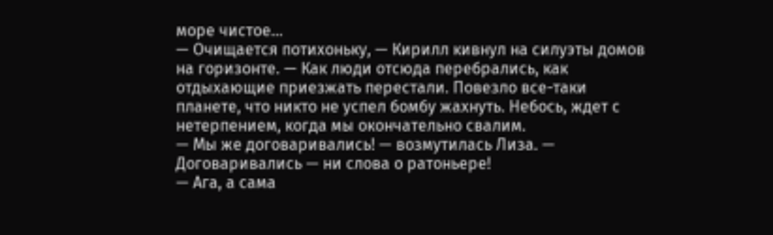море чистое…
— Очищается потихоньку, — Кирилл кивнул на силуэты домов на горизонте. — Как люди отсюда перебрались, как отдыхающие приезжать перестали. Повезло все-таки планете, что никто не успел бомбу жахнуть. Небось, ждет с нетерпением, когда мы окончательно свалим.
— Мы же договаривались! — возмутилась Лиза. — Договаривались — ни слова о ратоньере!
— Ага, а сама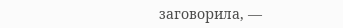заговорила, —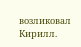возликовал Кирилл.